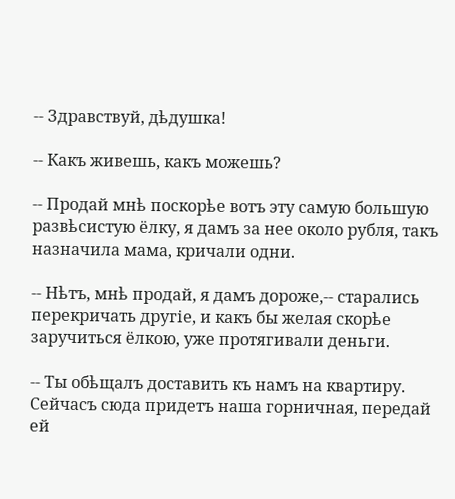-- Здравствуй, дѣдушка!

-- Какъ живешь, какъ можешь?

-- Продай мнѣ поскорѣе вотъ эту самую большую развѣсистую ёлку, я дамъ за нее около рубля, такъ назначила мама, кричали одни.

-- Нѣтъ, мнѣ продай, я дамъ дороже,-- старались перекричать другіе, и какъ бы желая скорѣе заручиться ёлкою, уже протягивали деньги.

-- Ты обѣщалъ доставить къ намъ на квартиру. Сейчасъ сюда придетъ наша горничная, передай ей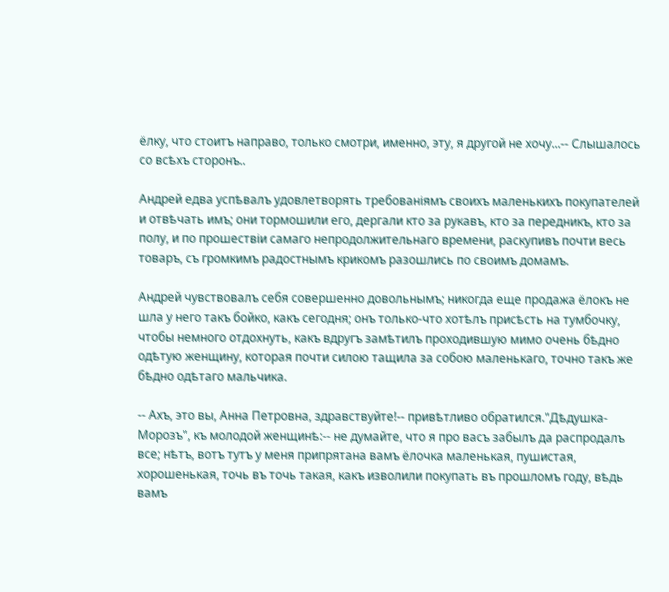ёлку, что стоитъ направо, только смотри, именно, эту, я другой не хочу...-- Слышалось со всѣхъ сторонъ..

Андрей едва успѣвалъ удовлетворять требованіямъ своихъ маленькихъ покупателей и отвѣчать имъ; они тормошили его, дергали кто за рукавъ, кто за передникъ, кто за полу, и по прошествіи самаго непродолжительнаго времени, раскупивъ почти весь товаръ, съ громкимъ радостнымъ крикомъ разошлись по своимъ домамъ.

Андрей чувствовалъ себя совершенно довольнымъ; никогда еще продажа ёлокъ не шла у него такъ бойко, какъ сегодня; онъ только-что хотѣлъ присѣсть на тумбочку, чтобы немного отдохнуть, какъ вдругъ замѣтилъ проходившую мимо очень бѣдно одѣтую женщину, которая почти силою тащила за собою маленькаго, точно такъ же бѣдно одѣтаго мальчика.

-- Ахъ, это вы, Анна Петровна, здравствуйте!-- привѣтливо обратился."Дѣдушка-Морозъ", къ молодой женщинѣ:-- не думайте, что я про васъ забылъ да распродалъ все; нѣтъ, вотъ тутъ у меня припрятана вамъ ёлочка маленькая, пушистая, хорошенькая, точь въ точь такая, какъ изволили покупать въ прошломъ году, вѣдь вамъ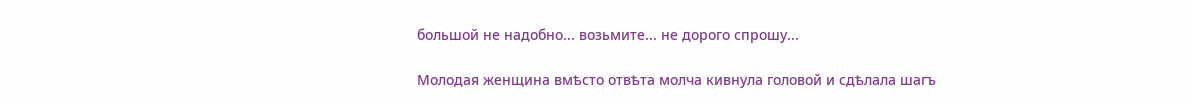большой не надобно... возьмите... не дорого спрошу...

Молодая женщина вмѣсто отвѣта молча кивнула головой и сдѣлала шагъ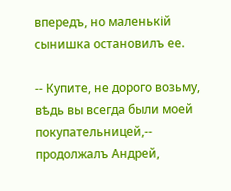впередъ, но маленькій сынишка остановилъ ее.

-- Купите, не дорого возьму, вѣдь вы всегда были моей покупательницей,-- продолжалъ Андрей,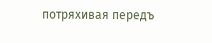потряхивая передъ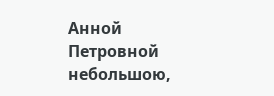Анной Петровной небольшою,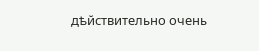дѣйствительно очень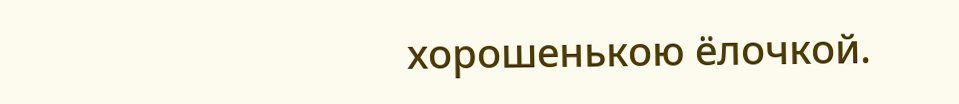хорошенькою ёлочкой.